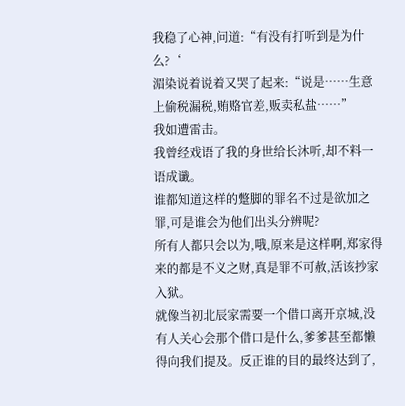我稳了心神,问道:“有没有打听到是为什么?‘
湄染说着说着又哭了起来:“说是……生意上偷税漏税,贿赂官差,贩卖私盐……”
我如遭雷击。
我曾经戏语了我的身世给长沐听,却不料一语成谶。
谁都知道这样的蹩脚的罪名不过是欲加之罪,可是谁会为他们出头分辨呢?
所有人都只会以为,哦,原来是这样啊,郑家得来的都是不义之财,真是罪不可赦,活该抄家入狱。
就像当初北辰家需要一个借口离开京城,没有人关心会那个借口是什么,爹爹甚至都懒得向我们提及。反正谁的目的最终达到了,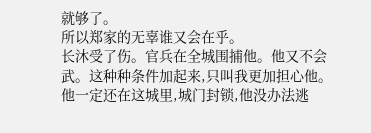就够了。
所以郑家的无辜谁又会在乎。
长沐受了伤。官兵在全城围捕他。他又不会武。这种种条件加起来,只叫我更加担心他。
他一定还在这城里,城门封锁,他没办法逃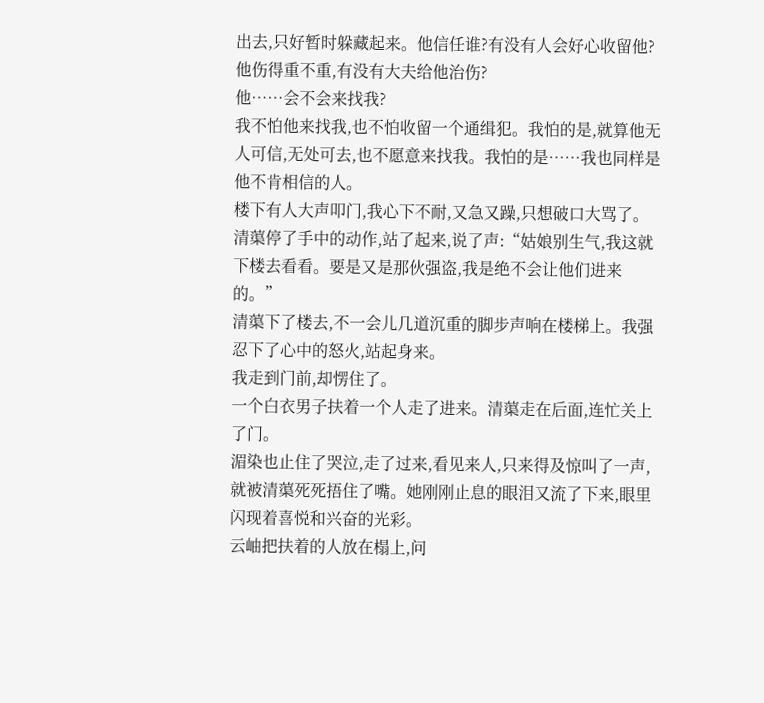出去,只好暂时躲藏起来。他信任谁?有没有人会好心收留他?他伤得重不重,有没有大夫给他治伤?
他……会不会来找我?
我不怕他来找我,也不怕收留一个通缉犯。我怕的是,就算他无人可信,无处可去,也不愿意来找我。我怕的是……我也同样是他不肯相信的人。
楼下有人大声叩门,我心下不耐,又急又躁,只想破口大骂了。清蕖停了手中的动作,站了起来,说了声:“姑娘别生气,我这就下楼去看看。要是又是那伙强盗,我是绝不会让他们进来的。”
清蕖下了楼去,不一会儿几道沉重的脚步声响在楼梯上。我强忍下了心中的怒火,站起身来。
我走到门前,却愣住了。
一个白衣男子扶着一个人走了进来。清蕖走在后面,连忙关上了门。
湄染也止住了哭泣,走了过来,看见来人,只来得及惊叫了一声,就被清蕖死死捂住了嘴。她刚刚止息的眼泪又流了下来,眼里闪现着喜悦和兴奋的光彩。
云岫把扶着的人放在榻上,问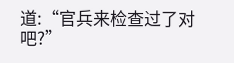道:“官兵来检查过了对吧?”